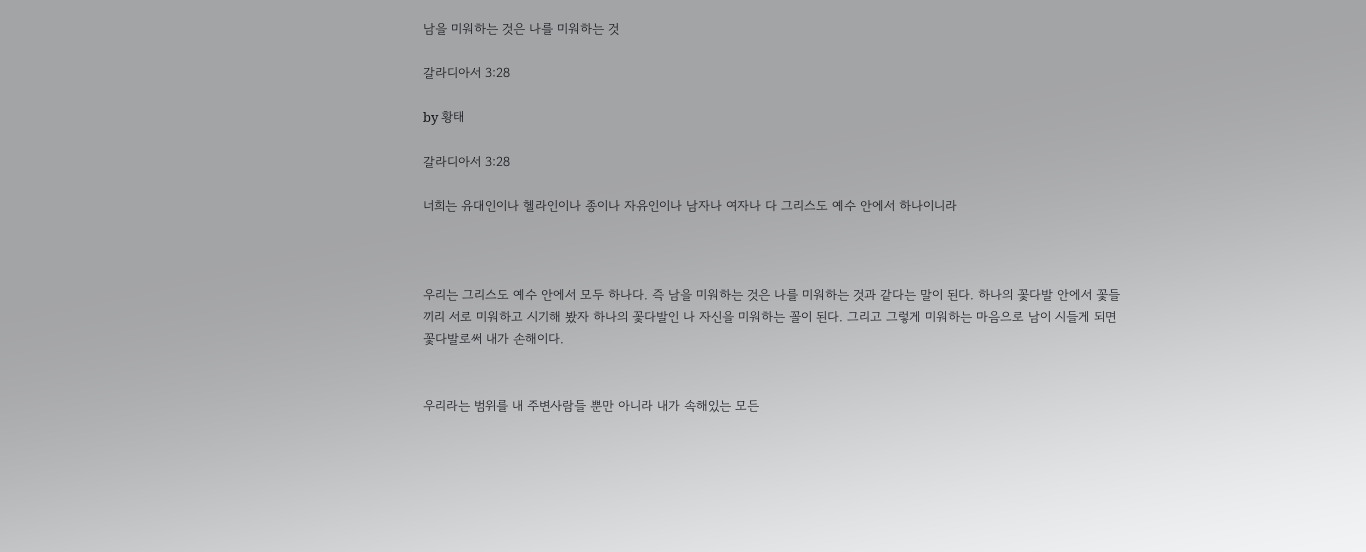남을 미워하는 것은 나를 미워하는 것

갈라디아서 3:28

by 황태

갈라디아서 3:28

너희는 유대인이나 헬라인이나 종이나 자유인이나 남자나 여자나 다 그리스도 예수 안에서 하나이니라



우리는 그리스도 예수 안에서 모두 하나다. 즉 남을 미워하는 것은 나를 미워하는 것과 같다는 말이 된다. 하나의 꽃다발 안에서 꽃들끼리 서로 미워하고 시기해 봤자 하나의 꽃다발인 나 자신을 미워하는 꼴이 된다. 그리고 그렇게 미워하는 마음으로 남이 시들게 되면 꽃다발로써 내가 손해이다.


우리라는 범위를 내 주변사람들 뿐만 아니라 내가 속해있는 모든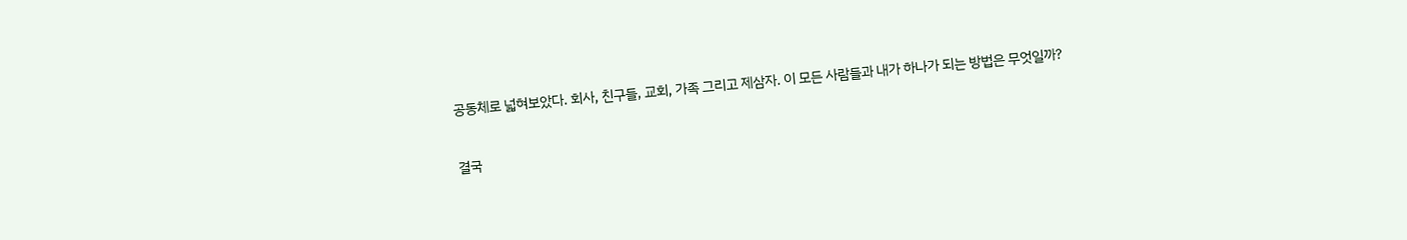공동체로 넓혀보았다. 회사, 친구들, 교회, 가족 그리고 제삼자. 이 모든 사람들과 내가 하나가 되는 방법은 무엇일까?


결국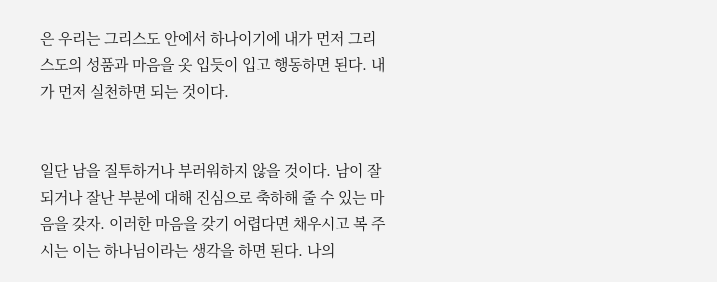은 우리는 그리스도 안에서 하나이기에 내가 먼저 그리스도의 성품과 마음을 옷 입듯이 입고 행동하면 된다. 내가 먼저 실천하면 되는 것이다.


일단 남을 질투하거나 부러워하지 않을 것이다. 남이 잘 되거나 잘난 부분에 대해 진심으로 축하해 줄 수 있는 마음을 갖자. 이러한 마음을 갖기 어렵다면 채우시고 복 주시는 이는 하나님이라는 생각을 하면 된다. 나의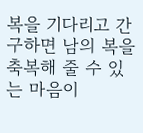복을 기다리고 간구하면 남의 복을 축복해 줄 수 있는 마음이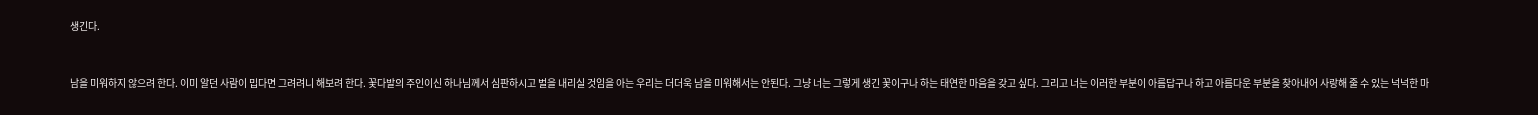생긴다.


남을 미워하지 않으려 한다. 이미 알던 사람이 밉다면 그려려니 해보려 한다. 꽃다발의 주인이신 하나님께서 심판하시고 벌을 내리실 것임을 아는 우리는 더더욱 남을 미워해서는 안된다. 그냥 너는 그렇게 생긴 꽃이구나 하는 태연한 마음을 갖고 싶다. 그리고 너는 이러한 부분이 아름답구나 하고 아름다운 부분을 찾아내어 사랑해 줄 수 있는 넉넉한 마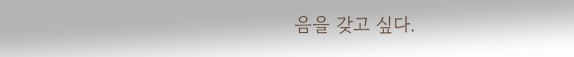음을 갖고 싶다.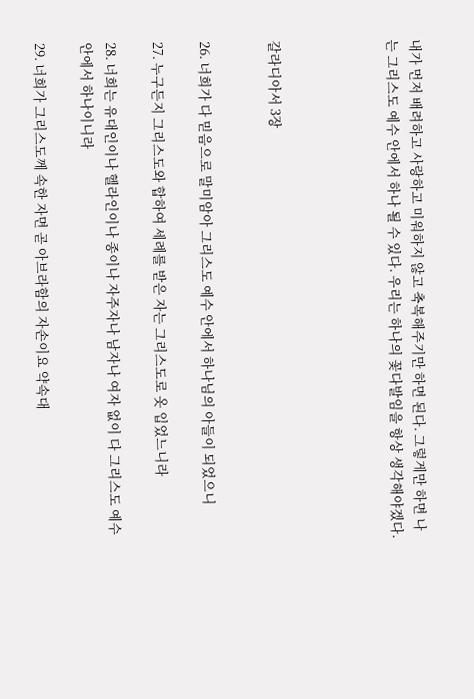내가 먼저 배려하고 사랑하고 미워하지 않고 축복해주기만 하면 된다. 그렇게만 하면 나는 그리스도 예수 안에서 하나 될 수 있다. 우리는 하나의 꽃다발임을 항상 생각해야겠다.




갈라디아서 3장


26. 너희가 다 믿음으로 말미암아 그리스도 예수 안에서 하나님의 아들이 되었으니

27. 누구든지 그리스도와 합하여 세례를 받은 자는 그리스도로 옷 입었느니라

28. 너희는 유대인이나 헬라인이나 종이나 자주자나 남자나 여자 없이 다 그리스도 예수 안에서 하나이니라

29. 너희가 그리스도께 속한 자면 곧 아브라함의 자손이요 약속대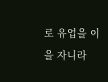로 유업을 이을 자니라